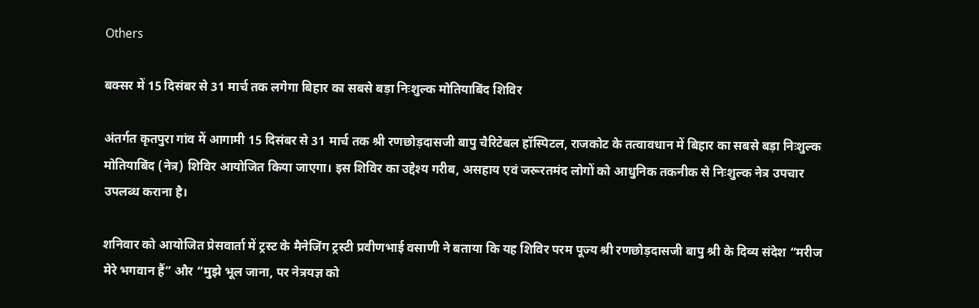Others

बक्सर में 15 दिसंबर से 31 मार्च तक लगेगा बिहार का सबसे बड़ा निःशुल्क मोतियाबिंद शिविर

अंतर्गत कृतपुरा गांव में आगामी 15 दिसंबर से 31 मार्च तक श्री रणछोड़दासजी बापु चैरिटेबल हॉस्पिटल, राजकोट के तत्वावधान में बिहार का सबसे बड़ा निःशुल्क मोतियाबिंद (नेत्र) शिविर आयोजित किया जाएगा। इस शिविर का उद्देश्य गरीब, असहाय एवं जरूरतमंद लोगों को आधुनिक तकनीक से निःशुल्क नेत्र उपचार उपलब्ध कराना है।

शनिवार को आयोजित प्रेसवार्ता में ट्रस्ट के मैनेजिंग ट्रस्टी प्रवीणभाई वसाणी ने बताया कि यह शिविर परम पूज्य श्री रणछोड़दासजी बापु श्री के दिव्य संदेश “मरीज मेरे भगवान हैं” और “मुझे भूल जाना, पर नेत्रयज्ञ को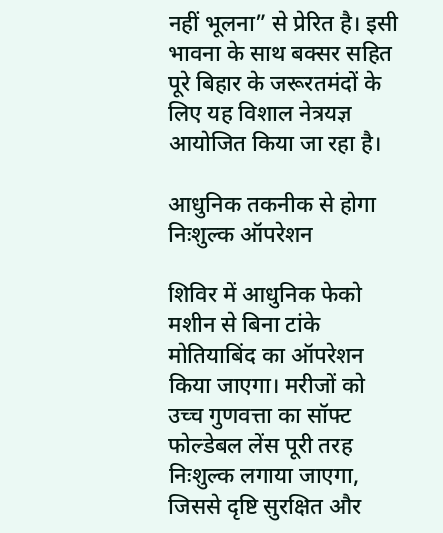नहीं भूलना” से प्रेरित है। इसी भावना के साथ बक्सर सहित पूरे बिहार के जरूरतमंदों के लिए यह विशाल नेत्रयज्ञ आयोजित किया जा रहा है।

आधुनिक तकनीक से होगा निःशुल्क ऑपरेशन

शिविर में आधुनिक फेको मशीन से बिना टांके मोतियाबिंद का ऑपरेशन किया जाएगा। मरीजों को उच्च गुणवत्ता का सॉफ्ट फोल्डेबल लेंस पूरी तरह निःशुल्क लगाया जाएगा, जिससे दृष्टि सुरक्षित और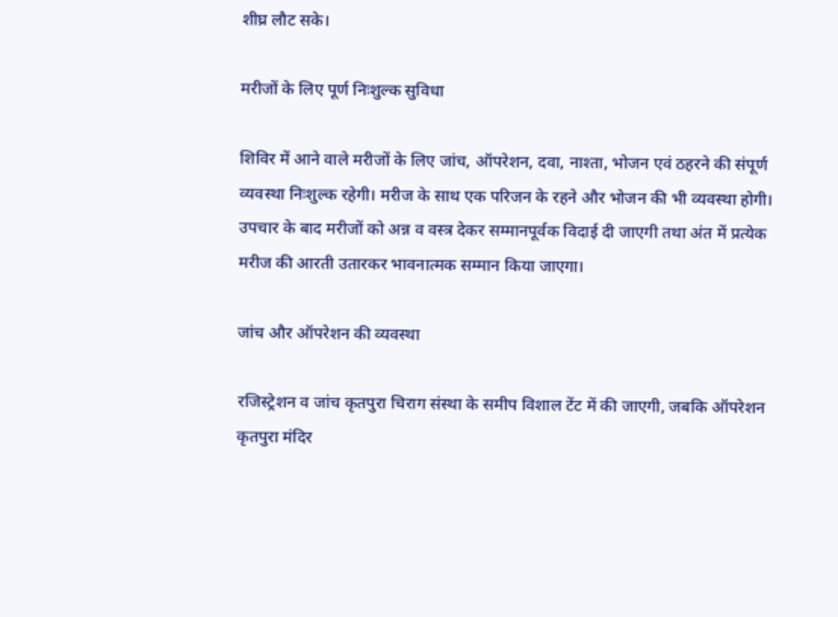शीघ्र लौट सके।

मरीजों के लिए पूर्ण निःशुल्क सुविधा

शिविर में आने वाले मरीजों के लिए जांच, ऑपरेशन, दवा, नाश्ता, भोजन एवं ठहरने की संपूर्ण व्यवस्था निःशुल्क रहेगी। मरीज के साथ एक परिजन के रहने और भोजन की भी व्यवस्था होगी। उपचार के बाद मरीजों को अन्न व वस्त्र देकर सम्मानपूर्वक विदाई दी जाएगी तथा अंत में प्रत्येक मरीज की आरती उतारकर भावनात्मक सम्मान किया जाएगा।

जांच और ऑपरेशन की व्यवस्था

रजिस्ट्रेशन व जांच कृतपुरा चिराग संस्था के समीप विशाल टेंट में की जाएगी, जबकि ऑपरेशन कृतपुरा मंदिर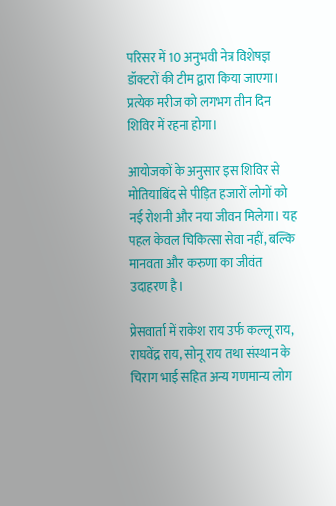परिसर में 10 अनुभवी नेत्र विशेषज्ञ डॉक्टरों की टीम द्वारा किया जाएगा। प्रत्येक मरीज को लगभग तीन दिन शिविर में रहना होगा।

आयोजकों के अनुसार इस शिविर से मोतियाबिंद से पीड़ित हजारों लोगों को नई रोशनी और नया जीवन मिलेगा। यह पहल केवल चिकित्सा सेवा नहीं, बल्कि मानवता और करुणा का जीवंत उदाहरण है।

प्रेसवार्ता में राकेश राय उर्फ कल्लू राय, राघवेंद्र राय, सोनू राय तथा संस्थान के चिराग भाई सहित अन्य गणमान्य लोग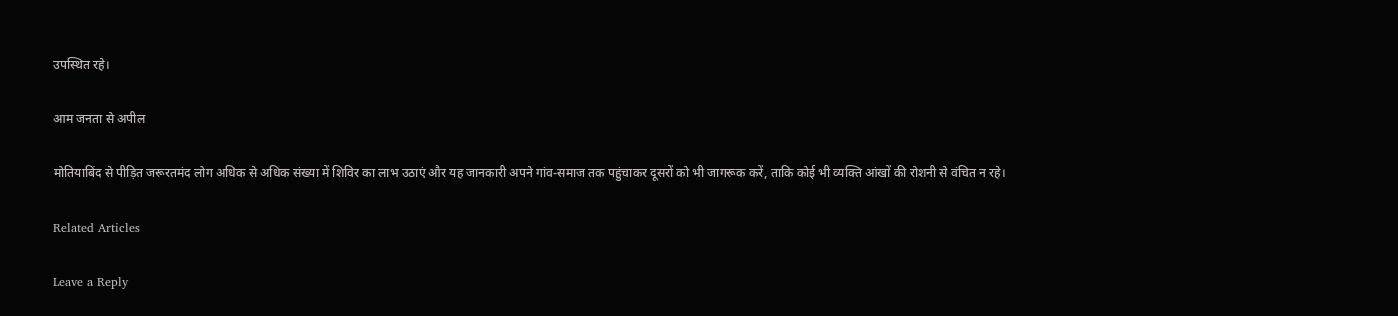उपस्थित रहे।

आम जनता से अपील

मोतियाबिंद से पीड़ित जरूरतमंद लोग अधिक से अधिक संख्या में शिविर का लाभ उठाएं और यह जानकारी अपने गांव-समाज तक पहुंचाकर दूसरों को भी जागरूक करें, ताकि कोई भी व्यक्ति आंखों की रोशनी से वंचित न रहे।

Related Articles

Leave a Reply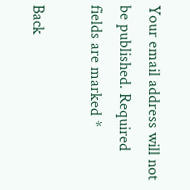Your email address will not be published. Required fields are marked *

Back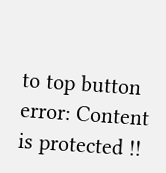to top button
error: Content is protected !!